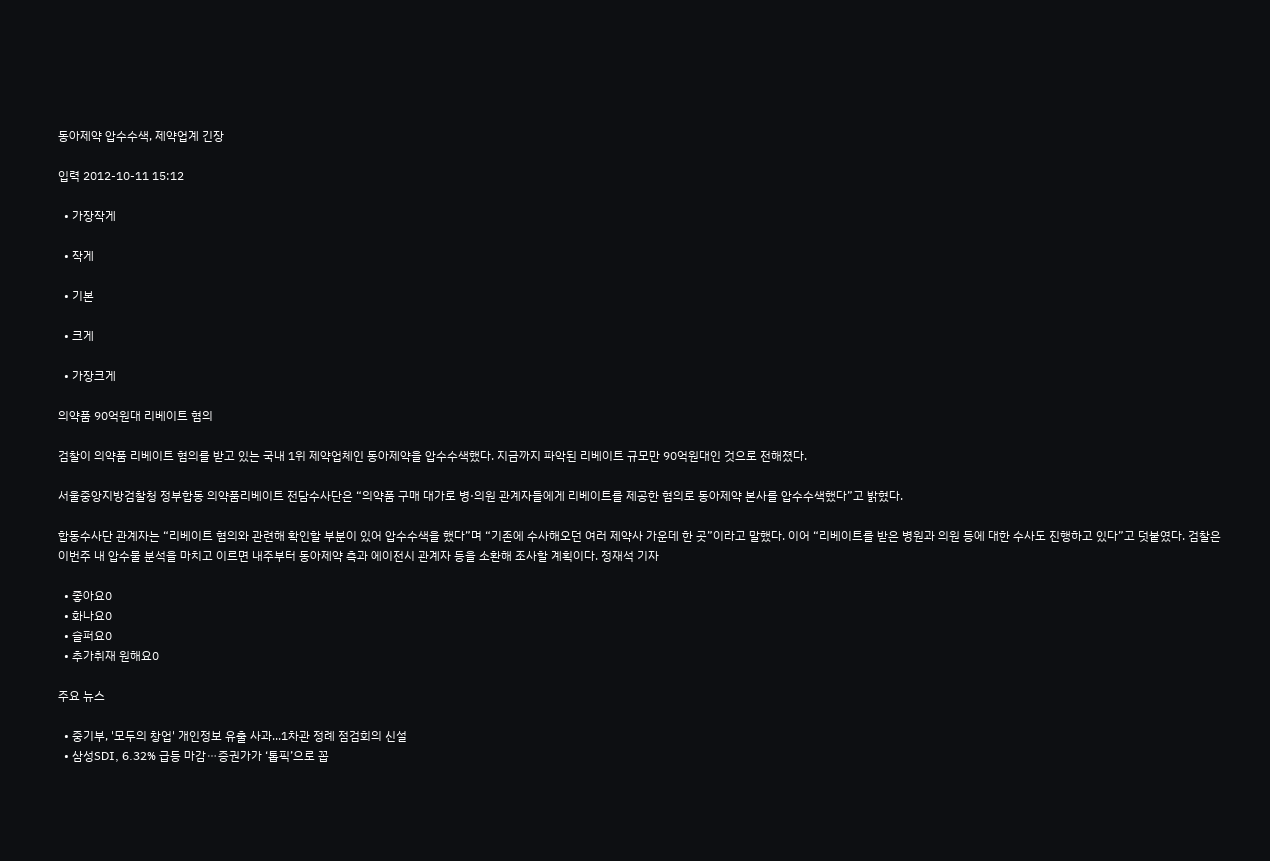동아제약 압수수색, 제약업계 긴장

입력 2012-10-11 15:12

  • 가장작게

  • 작게

  • 기본

  • 크게

  • 가장크게

의약품 90억원대 리베이트 혐의

검찰이 의약품 리베이트 혐의를 받고 있는 국내 1위 제약업체인 동아제약을 압수수색했다. 지금까지 파악된 리베이트 규모만 90억원대인 것으로 전해졌다.

서울중앙지방검찰청 정부합동 의약품리베이트 전담수사단은 “의약품 구매 대가로 병·의원 관계자들에게 리베이트를 제공한 혐의로 동아제약 본사를 압수수색했다”고 밝혔다.

합동수사단 관계자는 “리베이트 혐의와 관련해 확인할 부분이 있어 압수수색을 했다”며 “기존에 수사해오던 여러 제약사 가운데 한 곳”이라고 말했다. 이어 “리베이트를 받은 병원과 의원 등에 대한 수사도 진행하고 있다”고 덧붙였다. 검찰은 이번주 내 압수물 분석을 마치고 이르면 내주부터 동아제약 측과 에이전시 관계자 등을 소환해 조사할 계획이다. 정재석 기자

  • 좋아요0
  • 화나요0
  • 슬퍼요0
  • 추가취재 원해요0

주요 뉴스

  • 중기부, '모두의 창업' 개인정보 유출 사과...1차관 정례 점검회의 신설
  • 삼성SDI, 6.32% 급등 마감⋯증권가가 ‘톱픽’으로 꼽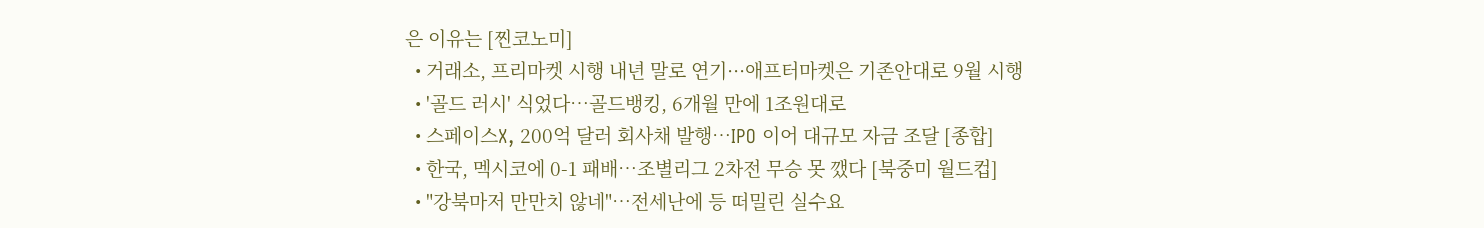은 이유는 [찐코노미]
  • 거래소, 프리마켓 시행 내년 말로 연기···애프터마켓은 기존안대로 9월 시행
  • '골드 러시' 식었다…골드뱅킹, 6개월 만에 1조원대로
  • 스페이스X, 200억 달러 회사채 발행⋯IPO 이어 대규모 자금 조달 [종합]
  • 한국, 멕시코에 0-1 패배⋯조별리그 2차전 무승 못 깼다 [북중미 월드컵]
  • "강북마저 만만치 않네"⋯전세난에 등 떠밀린 실수요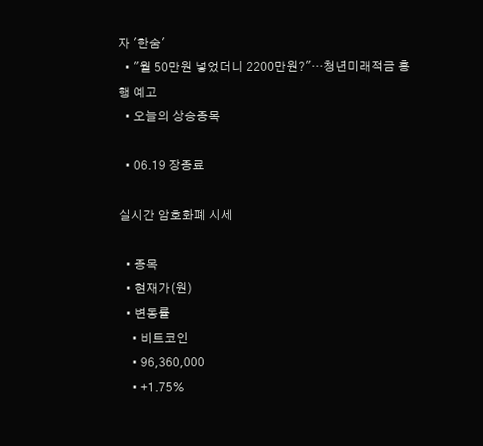자 '한숨'
  • "월 50만원 넣었더니 2200만원?"…청년미래적금 흥행 예고
  • 오늘의 상승종목

  • 06.19 장종료

실시간 암호화폐 시세

  • 종목
  • 현재가(원)
  • 변동률
    • 비트코인
    • 96,360,000
    • +1.75%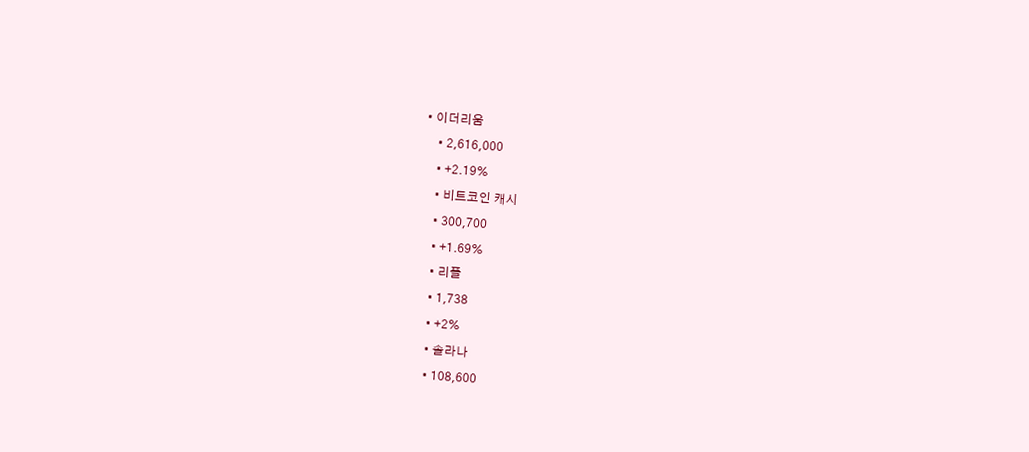• 이더리움
    • 2,616,000
    • +2.19%
    • 비트코인 캐시
    • 300,700
    • +1.69%
    • 리플
    • 1,738
    • +2%
    • 솔라나
    • 108,600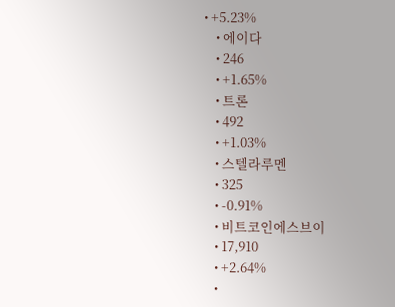• +5.23%
    • 에이다
    • 246
    • +1.65%
    • 트론
    • 492
    • +1.03%
    • 스텔라루멘
    • 325
    • -0.91%
    • 비트코인에스브이
    • 17,910
    • +2.64%
    •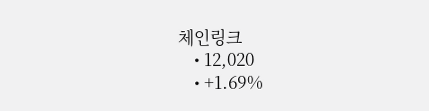체인링크
    • 12,020
    • +1.69%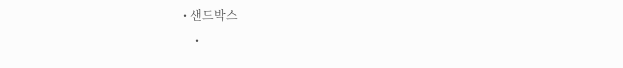• 샌드박스
    •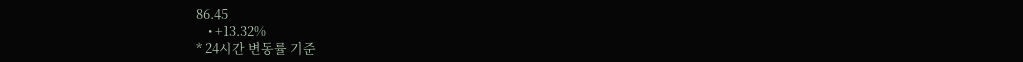86.45
    • +13.32%
* 24시간 변동률 기준